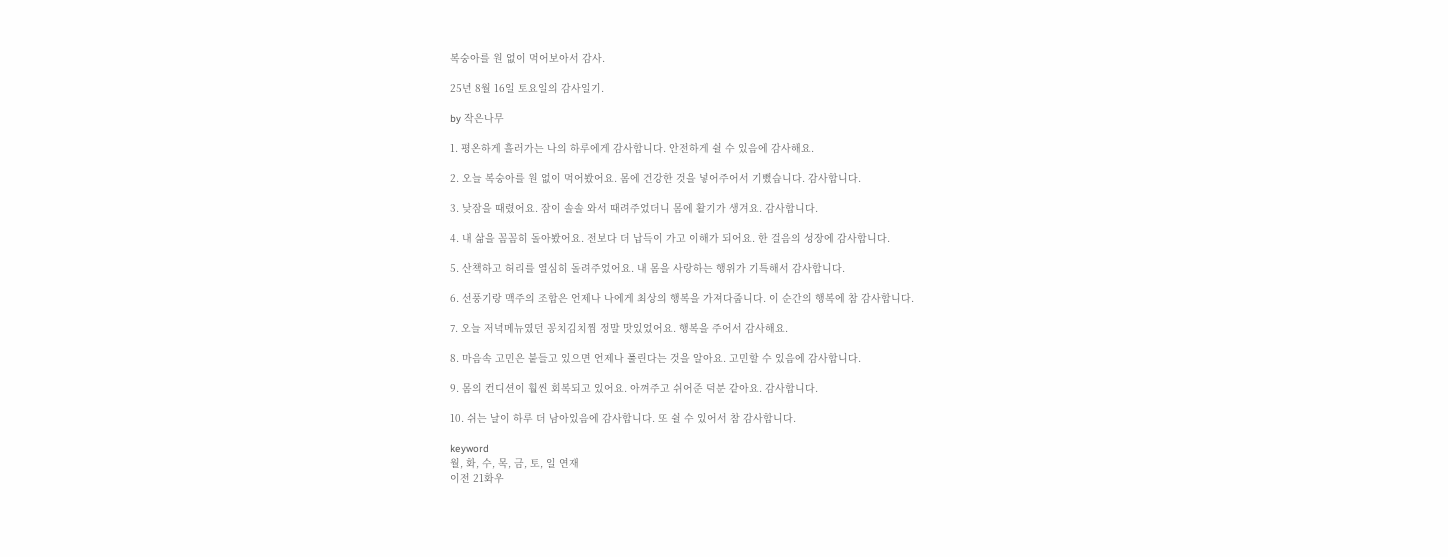복숭아를 원 없이 먹어보아서 감사.

25년 8월 16일 토요일의 감사일기.

by 작은나무

1. 평온하게 흘러가는 나의 하루에게 감사합니다. 안전하게 쉴 수 있음에 감사해요.

2. 오늘 복숭아를 원 없이 먹어봤어요. 몸에 건강한 것을 넣어주어서 기뻤습니다. 감사합니다.

3. 낮잠을 때렸어요. 잠이 솔솔 와서 때려주었더니 몸에 활기가 생겨요. 감사합니다.

4. 내 삶을 꼼꼼히 돌아봤어요. 전보다 더 납득이 가고 이해가 되어요. 한 걸음의 성장에 감사합니다.

5. 산책하고 허리를 열심히 돌려주었어요. 내 몸을 사랑하는 행위가 기특해서 감사합니다.

6. 선풍기랑 맥주의 조합은 언제나 나에게 최상의 행복을 가져다줍니다. 이 순간의 행복에 참 감사합니다.

7. 오늘 저녁메뉴였던 꽁치김치찜 정말 맛있었어요. 행복을 주어서 감사해요.

8. 마음속 고민은 붙들고 있으면 언제나 풀린다는 것을 알아요. 고민할 수 있음에 감사합니다.

9. 몸의 컨디션이 훨씬 회복되고 있어요. 아껴주고 쉬어준 덕분 같아요. 감사합니다.

10. 쉬는 날이 하루 더 남아있음에 감사합니다. 또 쉴 수 있어서 참 감사합니다.

keyword
월, 화, 수, 목, 금, 토, 일 연재
이전 21화우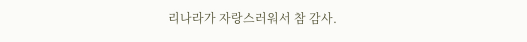리나라가 자랑스러워서 참 감사.